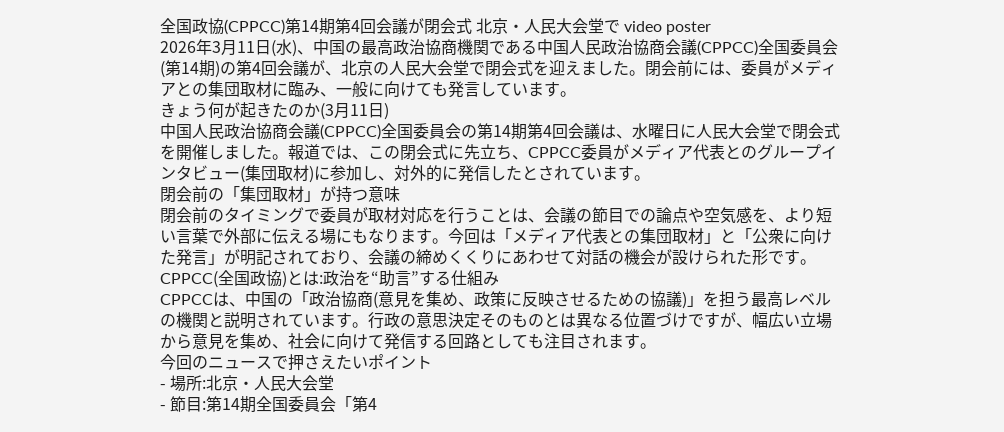全国政協(CPPCC)第14期第4回会議が閉会式 北京・人民大会堂で video poster
2026年3月11日(水)、中国の最高政治協商機関である中国人民政治協商会議(CPPCC)全国委員会(第14期)の第4回会議が、北京の人民大会堂で閉会式を迎えました。閉会前には、委員がメディアとの集団取材に臨み、一般に向けても発言しています。
きょう何が起きたのか(3月11日)
中国人民政治協商会議(CPPCC)全国委員会の第14期第4回会議は、水曜日に人民大会堂で閉会式を開催しました。報道では、この閉会式に先立ち、CPPCC委員がメディア代表とのグループインタビュー(集団取材)に参加し、対外的に発信したとされています。
閉会前の「集団取材」が持つ意味
閉会前のタイミングで委員が取材対応を行うことは、会議の節目での論点や空気感を、より短い言葉で外部に伝える場にもなります。今回は「メディア代表との集団取材」と「公衆に向けた発言」が明記されており、会議の締めくくりにあわせて対話の機会が設けられた形です。
CPPCC(全国政協)とは:政治を“助言”する仕組み
CPPCCは、中国の「政治協商(意見を集め、政策に反映させるための協議)」を担う最高レベルの機関と説明されています。行政の意思決定そのものとは異なる位置づけですが、幅広い立場から意見を集め、社会に向けて発信する回路としても注目されます。
今回のニュースで押さえたいポイント
- 場所:北京・人民大会堂
- 節目:第14期全国委員会「第4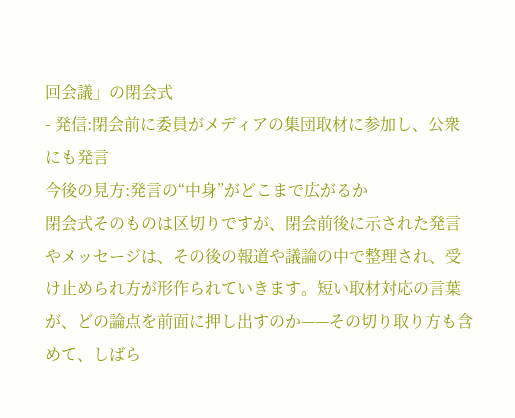回会議」の閉会式
- 発信:閉会前に委員がメディアの集団取材に参加し、公衆にも発言
今後の見方:発言の“中身”がどこまで広がるか
閉会式そのものは区切りですが、閉会前後に示された発言やメッセージは、その後の報道や議論の中で整理され、受け止められ方が形作られていきます。短い取材対応の言葉が、どの論点を前面に押し出すのか——その切り取り方も含めて、しばら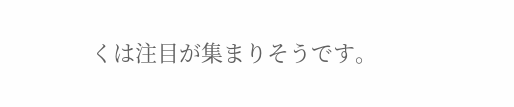くは注目が集まりそうです。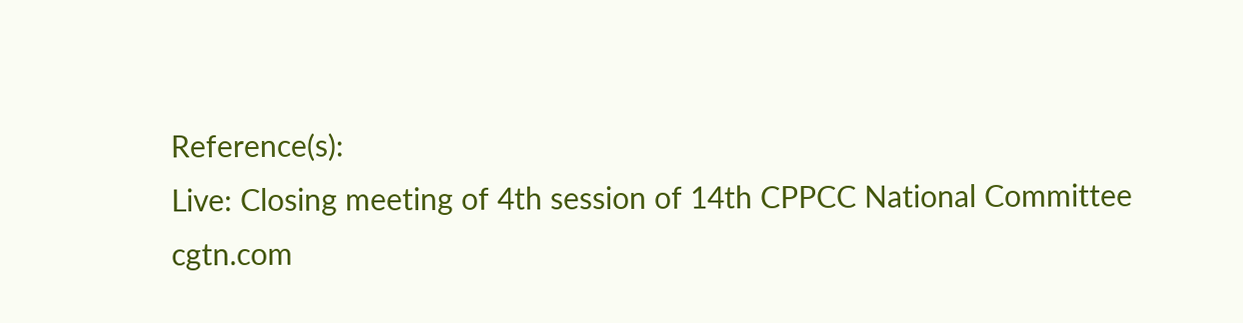Reference(s):
Live: Closing meeting of 4th session of 14th CPPCC National Committee
cgtn.com